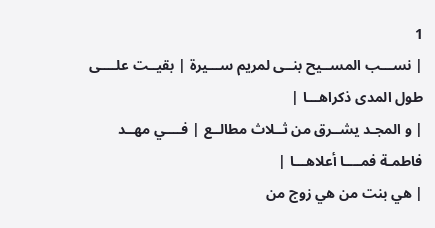1
| نســـب المســيح بنــى لمريم ســـيرة | بقيــت علــــى طول المدى ذكراهـــا |
| و المجـد يشــرق من ثــلاث مطالــع | فــــي مهــد فاطمـة فمــــا أعلاهـــا |
| هي بنت من هي زوج من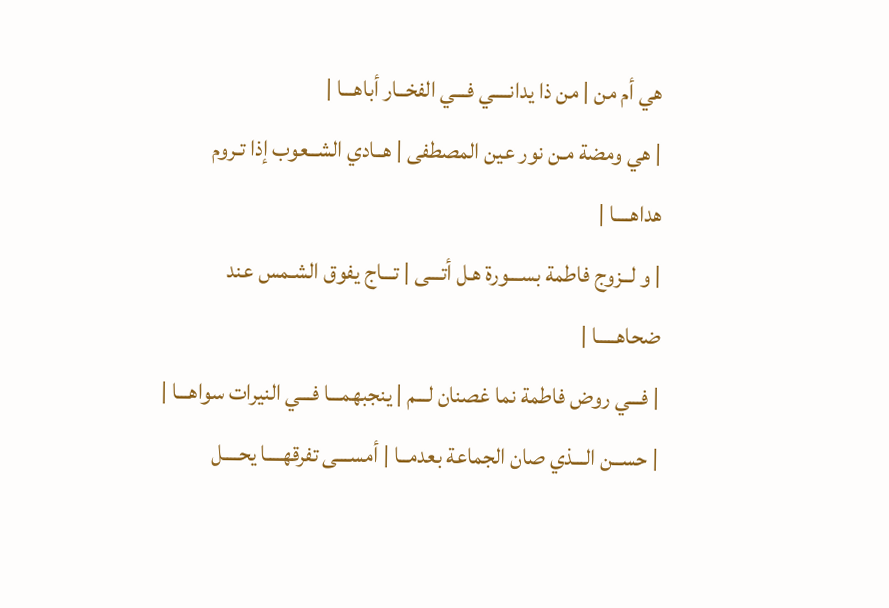هي أم من | من ذا يدانــــي فـــي الفخــار أباهـــا |
| هي ومضة مـن نور عين المصطفى | هــادي الشــعوب إذا تـروم هداهــــا |
| و لــزوج فاطمة بســـورة هـل أتـــى | تـــاج يفوق الشـمس عند ضحاهـــــا |
| فـــي روض فاطمة نما غصنان لـــم | ينجبهمـــا فـــي النيرات سواهـــا |
| حســن الـــذي صان الجماعة بعدمــا | أمســـى تفرقهــــا يحــــل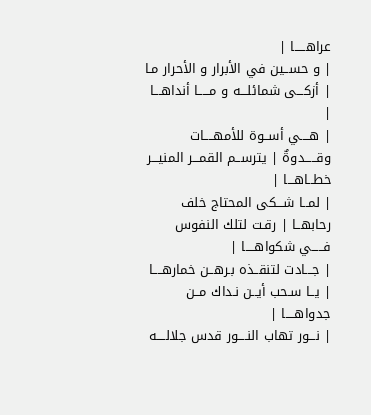عراهـــــا |
| و حســين في الأبرار و الأحرار مـا | أزكـــى شمائلـــه و مـــــا أنداهـــا |
| هــــي أســوة للأمهــــات وقـــــدوةٌ | يترســم القمـــر المنيـــر خطــاهـــا |
| لمــا شـــكى المحتاج خلف رحابهــا | رقـت لتلك النفوس فـــــي شكواهــــا |
| جـــادت لتنقــذه بـرهــن خمارهــــا | يــا سـحب أيــن نـداك مــن جدواهــــا |
| نـــور تهاب النــــور قدس جلالــــه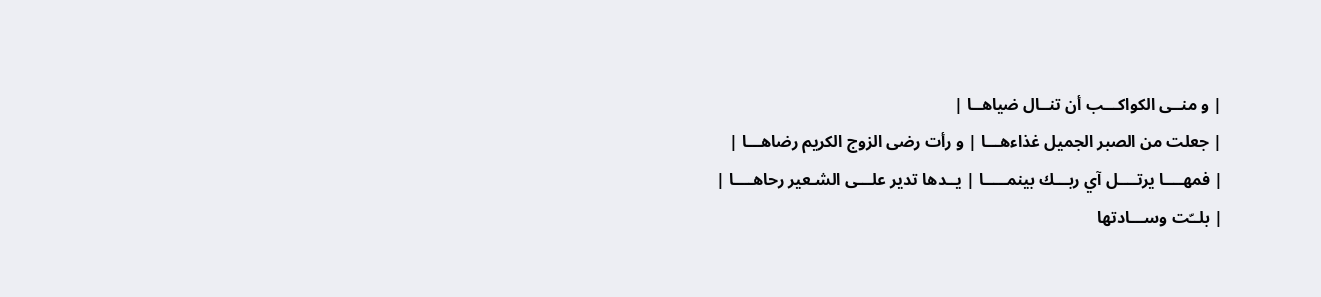| و منــى الكواكـــب أن تنــال ضياهــا |
| جعلت من الصبر الجميل غذاءهـــا | و رأت رضى الزوج الكريم رضاهـــا |
| فمهــــا يرتــــل آي ربـــك بينمـــــا | يــدها تدير علـــى الشـعير رحاهــــا |
| بلــّت وســـادتها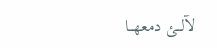لآلـــئ دمعهـــا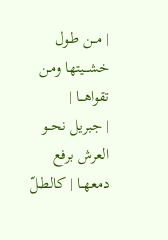| مــن طـول خشـــيتها ومـن تقواهـــا |
| جبريل نحــو العرش برفع دمعهــا | كالطـلّ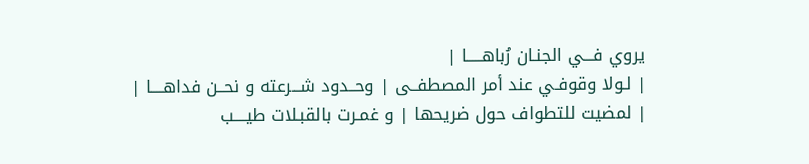يروي فـــي الجنـان رُباهـــــا |
| لـولا وقوفـي عند أمر المصطفــى | وحــدود شـــرعته و نحــن فداهــــا |
| لمضيت للتطواف حول ضريحها | و غمـرت بالقبـلات طيــــب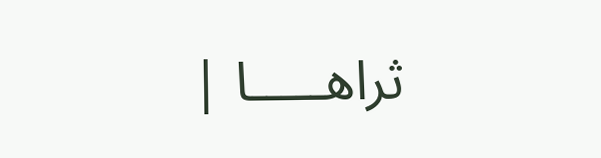ثراهـــــا |